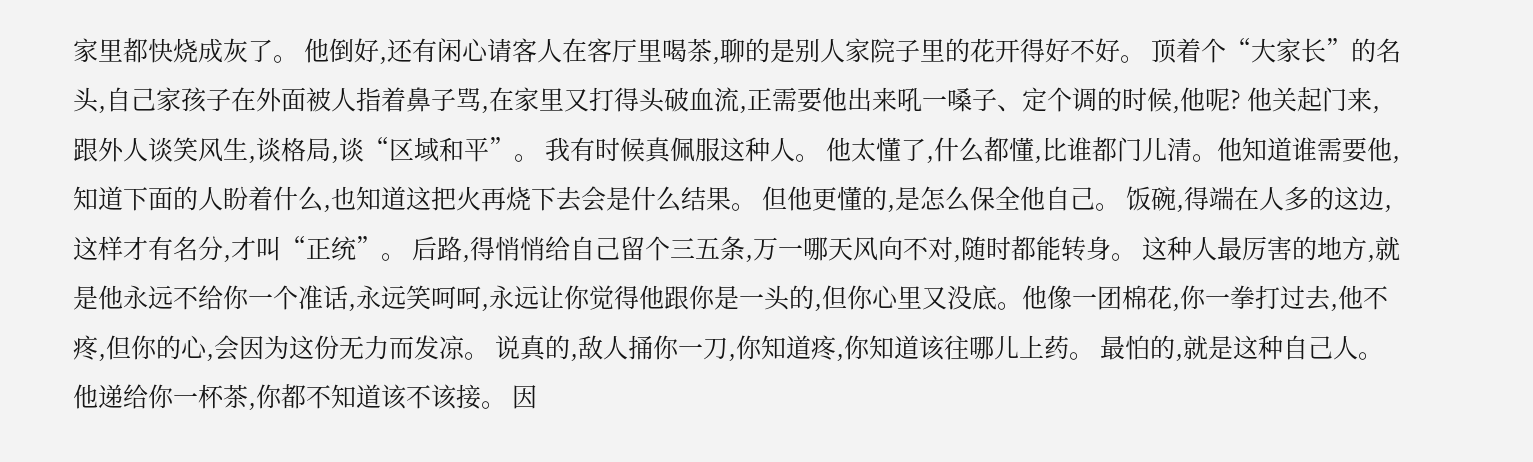家里都快烧成灰了。 他倒好,还有闲心请客人在客厅里喝茶,聊的是别人家院子里的花开得好不好。 顶着个“大家长”的名头,自己家孩子在外面被人指着鼻子骂,在家里又打得头破血流,正需要他出来吼一嗓子、定个调的时候,他呢? 他关起门来,跟外人谈笑风生,谈格局,谈“区域和平”。 我有时候真佩服这种人。 他太懂了,什么都懂,比谁都门儿清。他知道谁需要他,知道下面的人盼着什么,也知道这把火再烧下去会是什么结果。 但他更懂的,是怎么保全他自己。 饭碗,得端在人多的这边,这样才有名分,才叫“正统”。 后路,得悄悄给自己留个三五条,万一哪天风向不对,随时都能转身。 这种人最厉害的地方,就是他永远不给你一个准话,永远笑呵呵,永远让你觉得他跟你是一头的,但你心里又没底。他像一团棉花,你一拳打过去,他不疼,但你的心,会因为这份无力而发凉。 说真的,敌人捅你一刀,你知道疼,你知道该往哪儿上药。 最怕的,就是这种自己人。 他递给你一杯茶,你都不知道该不该接。 因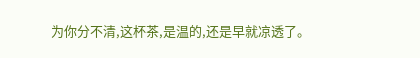为你分不清,这杯茶,是温的,还是早就凉透了。